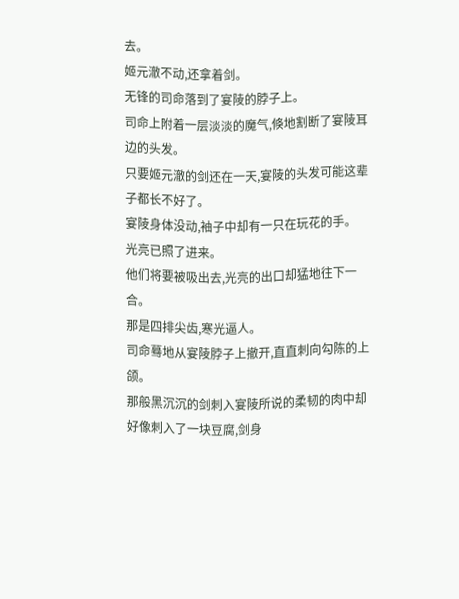去。
姬元澈不动,还拿着剑。
无锋的司命落到了宴陵的脖子上。
司命上附着一层淡淡的魔气,倏地割断了宴陵耳边的头发。
只要姬元澈的剑还在一天,宴陵的头发可能这辈子都长不好了。
宴陵身体没动,袖子中却有一只在玩花的手。
光亮已照了进来。
他们将要被吸出去,光亮的出口却猛地往下一合。
那是四排尖齿,寒光逼人。
司命蓦地从宴陵脖子上撤开,直直刺向勾陈的上颌。
那般黑沉沉的剑刺入宴陵所说的柔韧的肉中却好像刺入了一块豆腐,剑身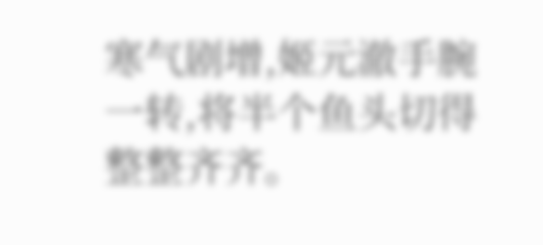寒气剧增,姬元澈手腕一转,将半个鱼头切得整整齐齐。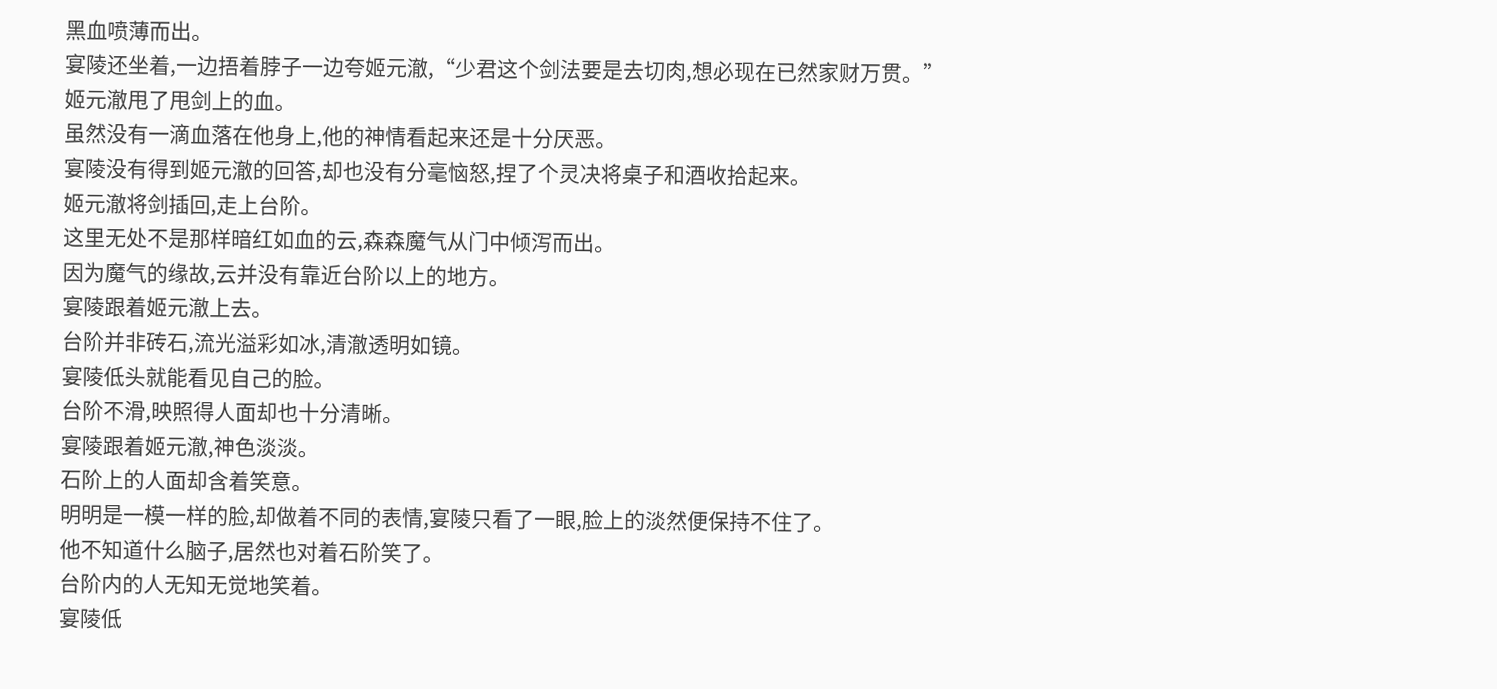黑血喷薄而出。
宴陵还坐着,一边捂着脖子一边夸姬元澈,“少君这个剑法要是去切肉,想必现在已然家财万贯。”
姬元澈甩了甩剑上的血。
虽然没有一滴血落在他身上,他的神情看起来还是十分厌恶。
宴陵没有得到姬元澈的回答,却也没有分毫恼怒,捏了个灵决将桌子和酒收拾起来。
姬元澈将剑插回,走上台阶。
这里无处不是那样暗红如血的云,森森魔气从门中倾泻而出。
因为魔气的缘故,云并没有靠近台阶以上的地方。
宴陵跟着姬元澈上去。
台阶并非砖石,流光溢彩如冰,清澈透明如镜。
宴陵低头就能看见自己的脸。
台阶不滑,映照得人面却也十分清晰。
宴陵跟着姬元澈,神色淡淡。
石阶上的人面却含着笑意。
明明是一模一样的脸,却做着不同的表情,宴陵只看了一眼,脸上的淡然便保持不住了。
他不知道什么脑子,居然也对着石阶笑了。
台阶内的人无知无觉地笑着。
宴陵低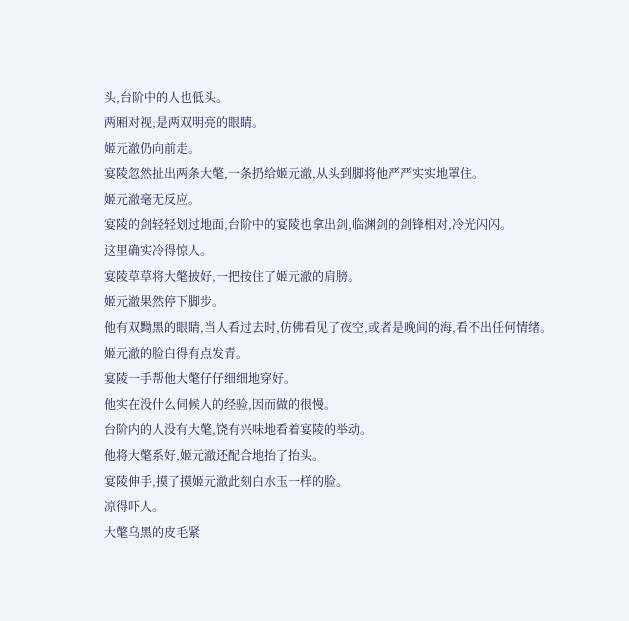头,台阶中的人也低头。
两厢对视,是两双明亮的眼睛。
姬元澈仍向前走。
宴陵忽然扯出两条大氅,一条扔给姬元澈,从头到脚将他严严实实地罩住。
姬元澈毫无反应。
宴陵的剑轻轻划过地面,台阶中的宴陵也拿出剑,临渊剑的剑锋相对,冷光闪闪。
这里确实冷得惊人。
宴陵草草将大氅披好,一把按住了姬元澈的肩膀。
姬元澈果然停下脚步。
他有双黝黑的眼睛,当人看过去时,仿佛看见了夜空,或者是晚间的海,看不出任何情绪。
姬元澈的脸白得有点发青。
宴陵一手帮他大氅仔仔细细地穿好。
他实在没什么伺候人的经验,因而做的很慢。
台阶内的人没有大氅,饶有兴味地看着宴陵的举动。
他将大氅系好,姬元澈还配合地抬了抬头。
宴陵伸手,摸了摸姬元澈此刻白水玉一样的脸。
凉得吓人。
大氅乌黑的皮毛紧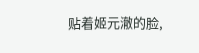贴着姬元澈的脸,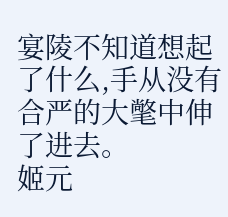宴陵不知道想起了什么,手从没有合严的大氅中伸了进去。
姬元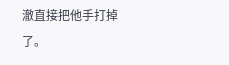澈直接把他手打掉了。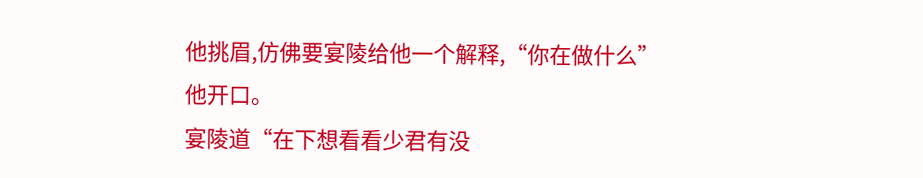他挑眉,仿佛要宴陵给他一个解释,“你在做什么”他开口。
宴陵道“在下想看看少君有没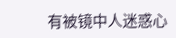有被镜中人迷惑心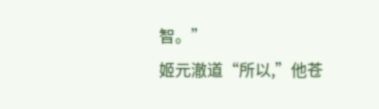智。”
姬元澈道“所以,”他苍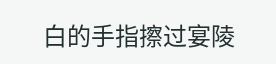白的手指擦过宴陵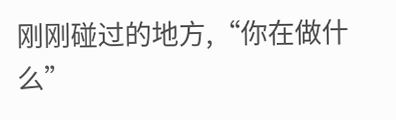刚刚碰过的地方,“你在做什么”